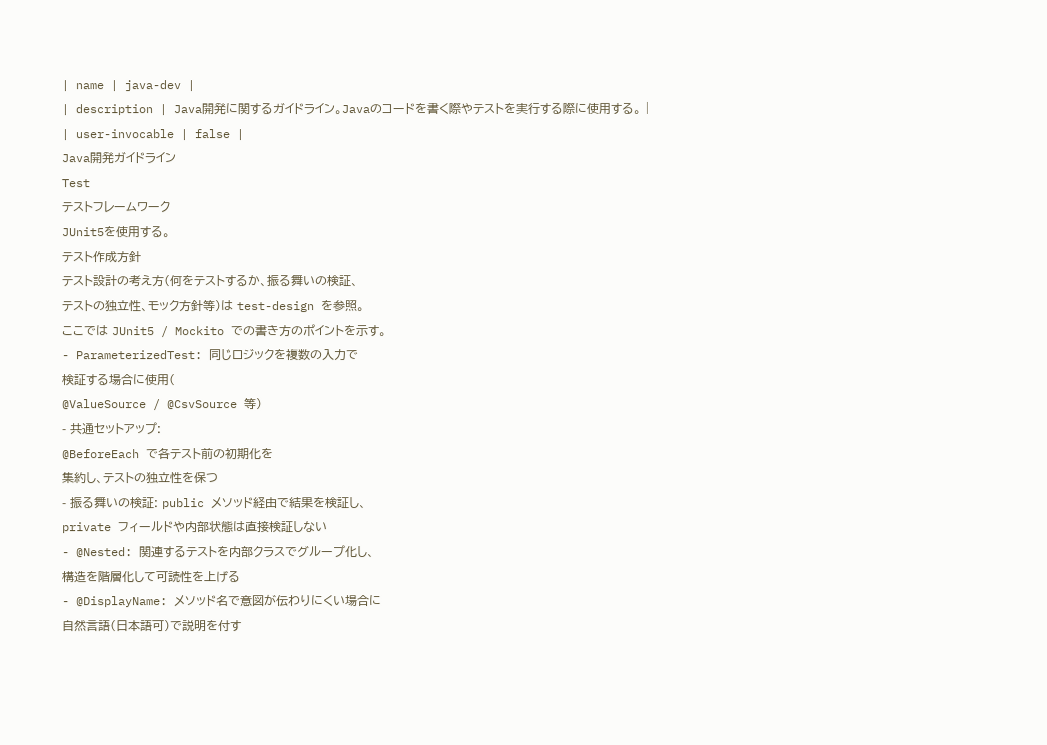| name | java-dev |
| description | Java開発に関するガイドライン。Javaのコードを書く際やテストを実行する際に使用する。 |
| user-invocable | false |
Java開発ガイドライン
Test
テストフレームワーク
JUnit5を使用する。
テスト作成方針
テスト設計の考え方(何をテストするか、振る舞いの検証、
テストの独立性、モック方針等)は test-design を参照。
ここでは JUnit5 / Mockito での書き方のポイントを示す。
- ParameterizedTest: 同じロジックを複数の入力で
検証する場合に使用(
@ValueSource / @CsvSource 等)
- 共通セットアップ:
@BeforeEach で各テスト前の初期化を
集約し、テストの独立性を保つ
- 振る舞いの検証: public メソッド経由で結果を検証し、
private フィールドや内部状態は直接検証しない
- @Nested: 関連するテストを内部クラスでグループ化し、
構造を階層化して可読性を上げる
- @DisplayName: メソッド名で意図が伝わりにくい場合に
自然言語(日本語可)で説明を付す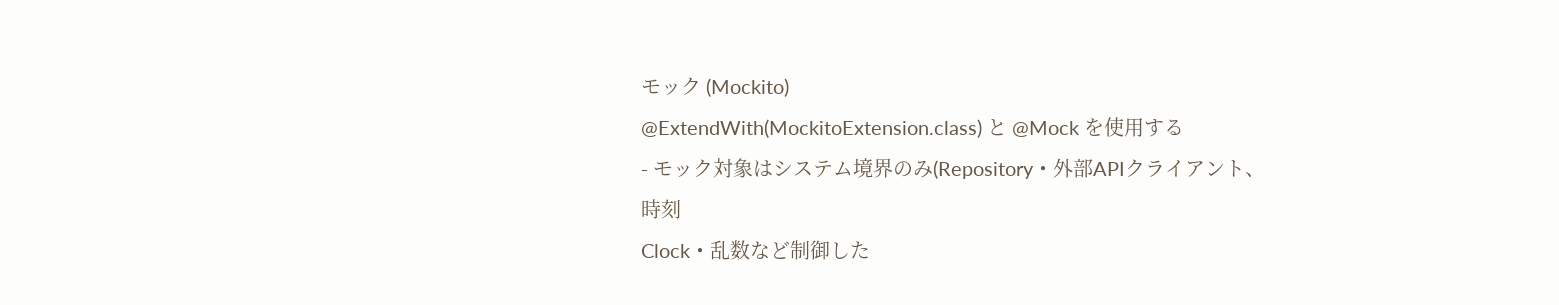モック (Mockito)
@ExtendWith(MockitoExtension.class) と @Mock を使用する
- モック対象はシステム境界のみ(Repository・外部APIクライアント、
時刻
Clock・乱数など制御した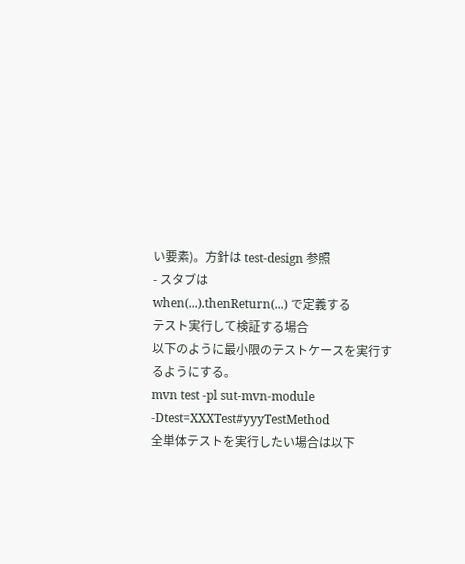い要素)。方針は test-design 参照
- スタブは
when(...).thenReturn(...) で定義する
テスト実行して検証する場合
以下のように最小限のテストケースを実行するようにする。
mvn test -pl sut-mvn-module -Dtest=XXXTest#yyyTestMethod
全単体テストを実行したい場合は以下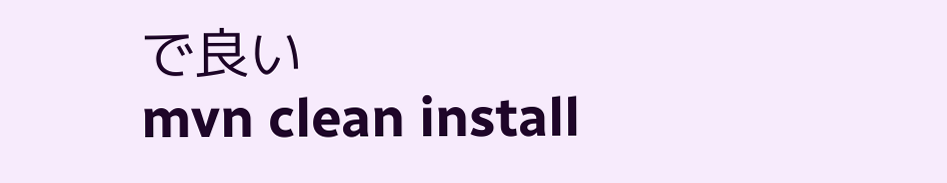で良い
mvn clean install